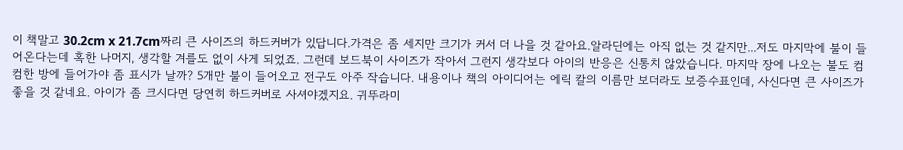이 책말고 30.2cm x 21.7cm짜리 큰 사이즈의 하드커버가 있답니다.가격은 좀 세지만 크기가 커서 더 나을 것 같아요.알라딘에는 아직 없는 것 같지만...저도 마지막에 불이 들어온다는데 혹한 나머지, 생각할 겨를도 없이 사게 되었죠. 그런데 보드북이 사이즈가 작아서 그런지 생각보다 아이의 반응은 신통치 않았습니다. 마지막 장에 나오는 불도 컴컴한 방에 들어가야 좀 표시가 날까? 5개만 불이 들어오고 전구도 아주 작습니다. 내용이나 책의 아이디어는 에릭 칼의 이름만 보더라도 보증수표인데, 사신다면 큰 사이즈가 좋을 것 같네요. 아이가 좀 크시다면 당연히 하드커버로 사셔야겠지요. 귀뚜라미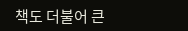책도 더불어 큰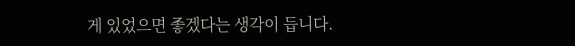게 있었으면 좋겠다는 생각이 듭니다.